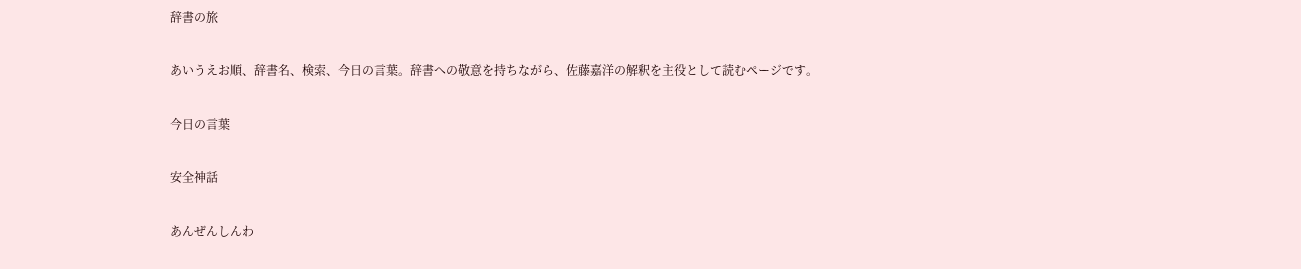辞書の旅

あいうえお順、辞書名、検索、今日の言葉。辞書への敬意を持ちながら、佐藤嘉洋の解釈を主役として読むページです。

今日の言葉

安全神話

あんぜんしんわ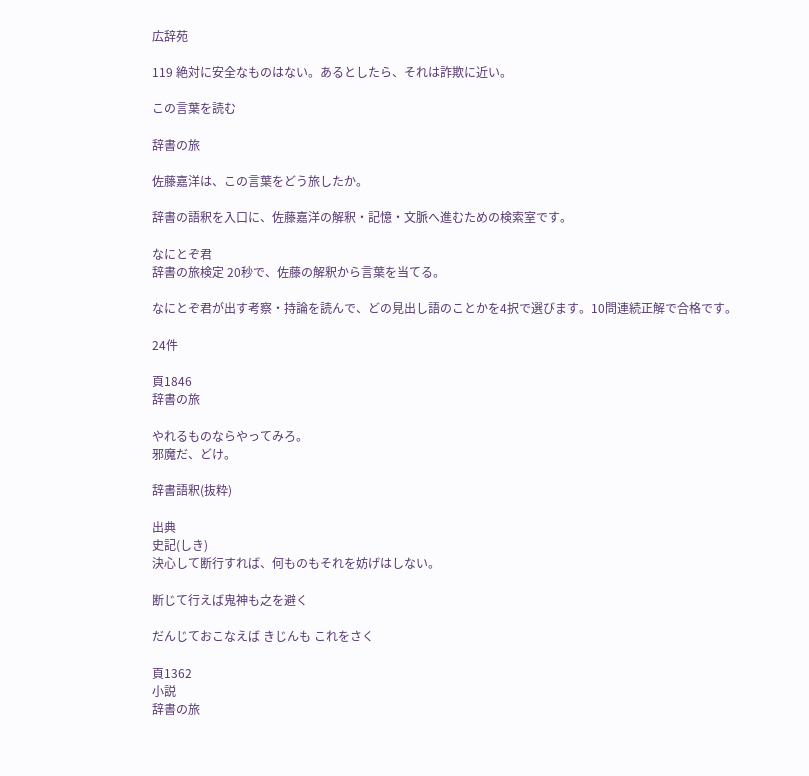広辞苑

119 絶対に安全なものはない。あるとしたら、それは詐欺に近い。

この言葉を読む

辞書の旅

佐藤嘉洋は、この言葉をどう旅したか。

辞書の語釈を入口に、佐藤嘉洋の解釈・記憶・文脈へ進むための検索室です。

なにとぞ君
辞書の旅検定 20秒で、佐藤の解釈から言葉を当てる。

なにとぞ君が出す考察・持論を読んで、どの見出し語のことかを4択で選びます。10問連続正解で合格です。

24件

頁1846
辞書の旅

やれるものならやってみろ。
邪魔だ、どけ。

辞書語釈(抜粋)

出典
史記(しき)
決心して断行すれば、何ものもそれを妨げはしない。

断じて行えば鬼神も之を避く

だんじておこなえば きじんも これをさく

頁1362
小説
辞書の旅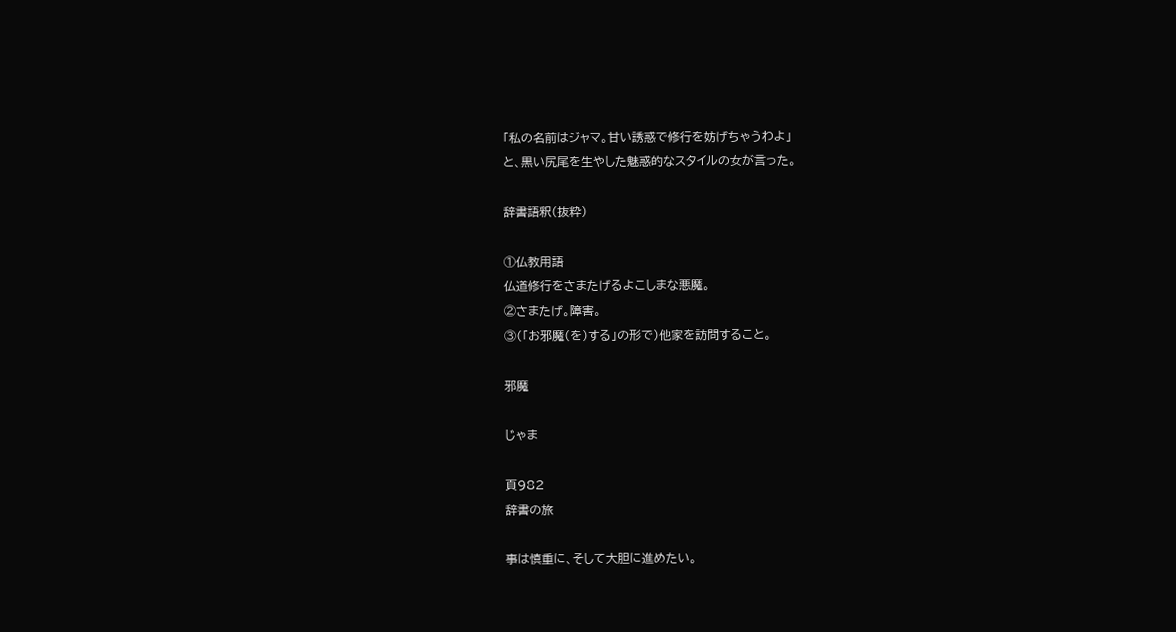「私の名前はジャマ。甘い誘惑で修行を妨げちゃうわよ」
と、黒い尻尾を生やした魅惑的なスタイルの女が言った。

辞書語釈(抜粋)

①仏教用語
仏道修行をさまたげるよこしまな悪魔。
②さまたげ。障害。
③(「お邪魔(を)する」の形で)他家を訪問すること。

邪魔

じゃま

頁982
辞書の旅

事は慎重に、そして大胆に進めたい。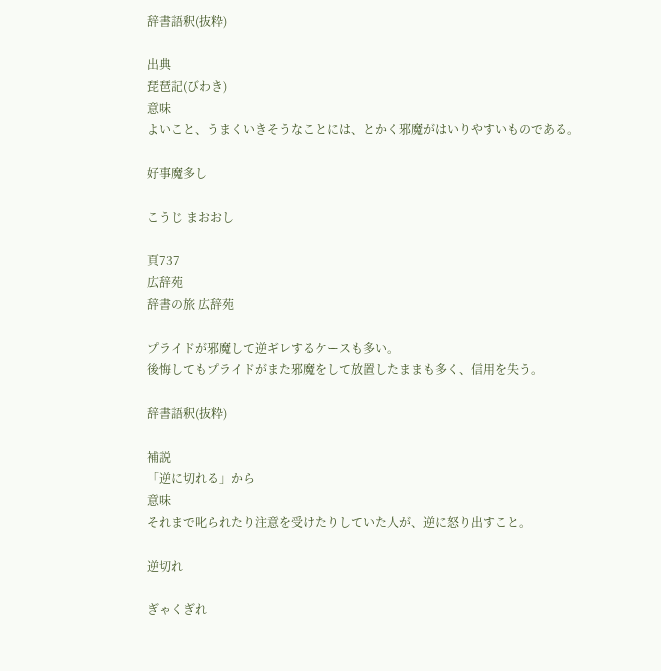辞書語釈(抜粋)

出典
琵琶記(びわき)
意味
よいこと、うまくいきそうなことには、とかく邪魔がはいりやすいものである。

好事魔多し

こうじ まおおし

頁737
広辞苑
辞書の旅 広辞苑

プライドが邪魔して逆ギレするケースも多い。
後悔してもプライドがまた邪魔をして放置したままも多く、信用を失う。

辞書語釈(抜粋)

補説
「逆に切れる」から
意味
それまで叱られたり注意を受けたりしていた人が、逆に怒り出すこと。

逆切れ

ぎゃくぎれ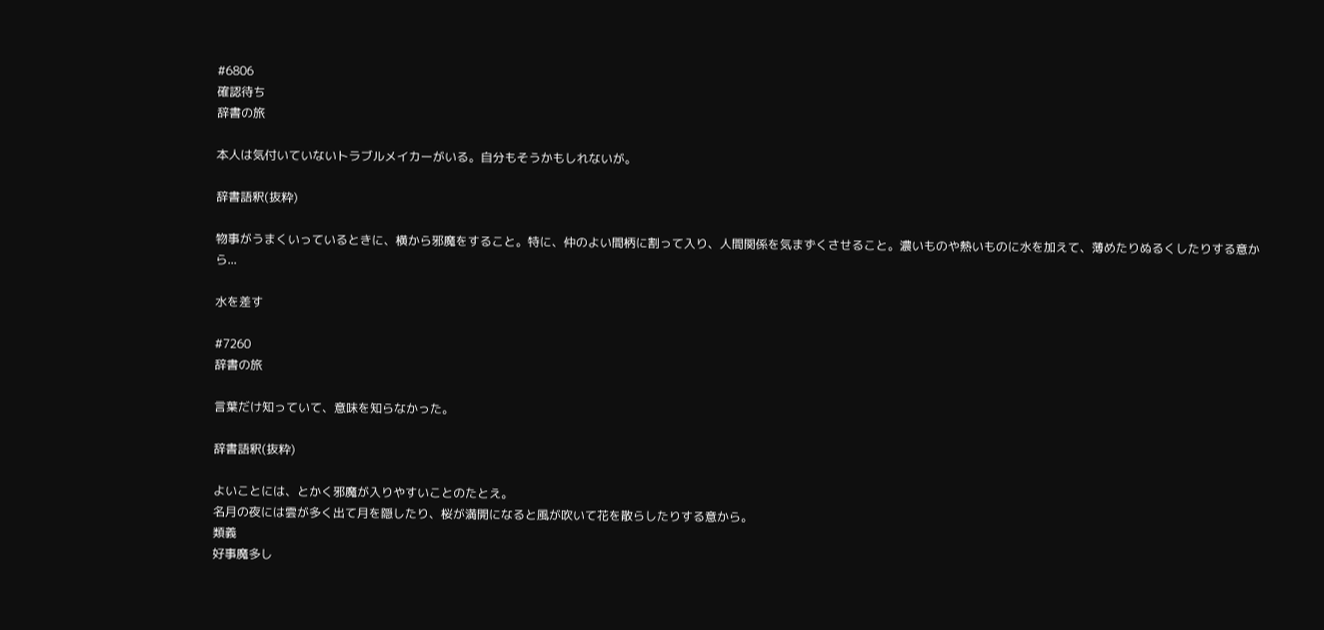#6806
確認待ち
辞書の旅

本人は気付いていないトラブルメイカーがいる。自分もそうかもしれないが。

辞書語釈(抜粋)

物事がうまくいっているときに、横から邪魔をすること。特に、仲のよい間柄に割って入り、人間関係を気まずくさせること。濃いものや熱いものに水を加えて、薄めたりぬるくしたりする意から...

水を差す

#7260
辞書の旅

言葉だけ知っていて、意味を知らなかった。

辞書語釈(抜粋)

よいことには、とかく邪魔が入りやすいことのたとえ。
名月の夜には雲が多く出て月を隠したり、桜が満開になると風が吹いて花を散らしたりする意から。
類義
好事魔多し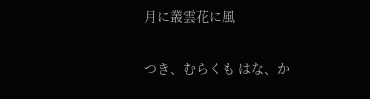月に叢雲花に風

つき、むらくも はな、か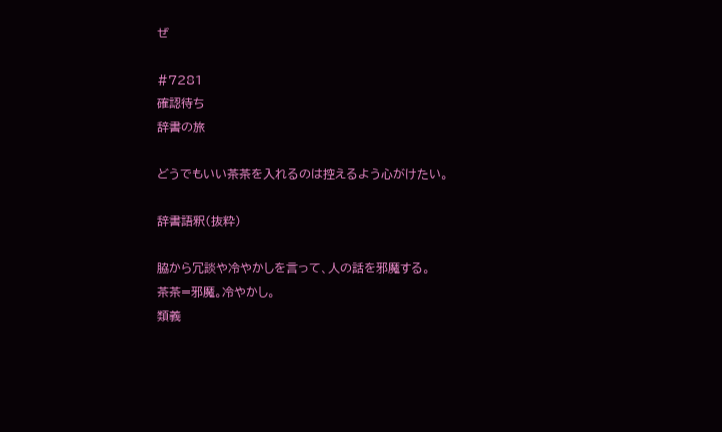ぜ

#7281
確認待ち
辞書の旅

どうでもいい茶茶を入れるのは控えるよう心がけたい。

辞書語釈(抜粋)

脇から冗談や冷やかしを言って、人の話を邪魔する。
茶茶=邪魔。冷やかし。
類義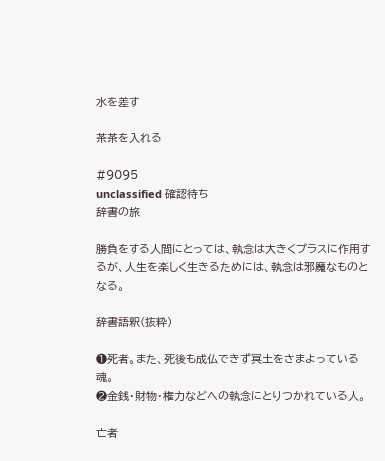水を差す

茶茶を入れる

#9095
unclassified 確認待ち
辞書の旅

勝負をする人間にとっては、執念は大きくプラスに作用するが、人生を楽しく生きるためには、執念は邪魔なものとなる。

辞書語釈(抜粋)

❶死者。また、死後も成仏できず冥土をさまよっている魂。
❷金銭・財物・権力などへの執念にとりつかれている人。

亡者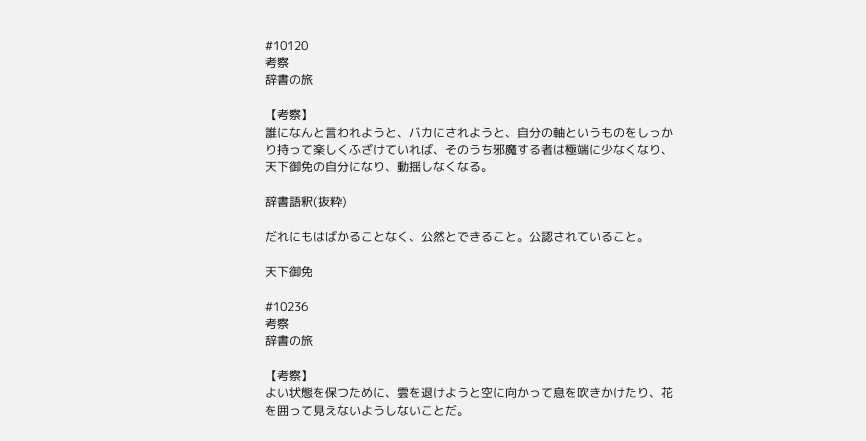#10120
考察
辞書の旅

【考察】
誰になんと言われようと、バカにされようと、自分の軸というものをしっかり持って楽しくふざけていれば、そのうち邪魔する者は極端に少なくなり、天下御免の自分になり、動揺しなくなる。

辞書語釈(抜粋)

だれにもはばかることなく、公然とできること。公認されていること。

天下御免

#10236
考察
辞書の旅

【考察】
よい状態を保つために、雲を退けようと空に向かって息を吹きかけたり、花を囲って見えないようしないことだ。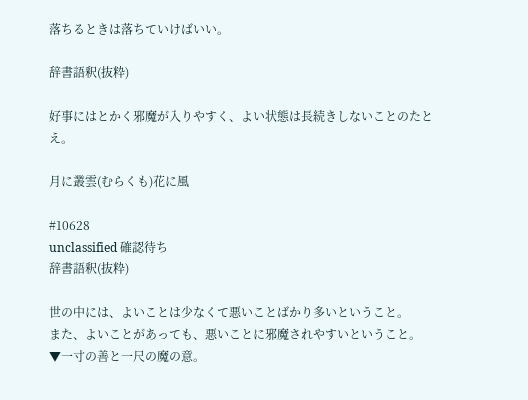落ちるときは落ちていけばいい。

辞書語釈(抜粋)

好事にはとかく邪魔が入りやすく、よい状態は長続きしないことのたとえ。

月に叢雲(むらくも)花に風

#10628
unclassified 確認待ち
辞書語釈(抜粋)

世の中には、よいことは少なくて悪いことばかり多いということ。
また、よいことがあっても、悪いことに邪魔されやすいということ。
▼一寸の善と一尺の魔の意。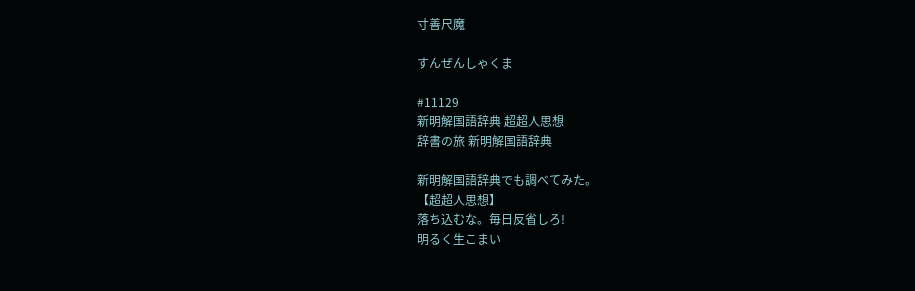寸善尺魔

すんぜんしゃくま

#11129
新明解国語辞典 超超人思想
辞書の旅 新明解国語辞典

新明解国語辞典でも調べてみた。
【超超人思想】
落ち込むな。毎日反省しろ!
明るく生こまい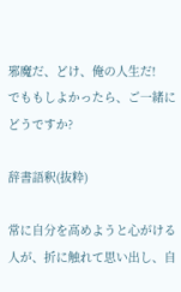邪魔だ、どけ、俺の人生だ!
でももしよかったら、ご一緒にどうですか?

辞書語釈(抜粋)

常に自分を高めようと心がける人が、折に触れて思い出し、自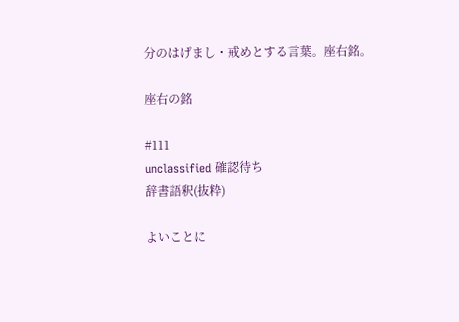分のはげまし・戒めとする言葉。座右銘。

座右の銘

#111
unclassified 確認待ち
辞書語釈(抜粋)

よいことに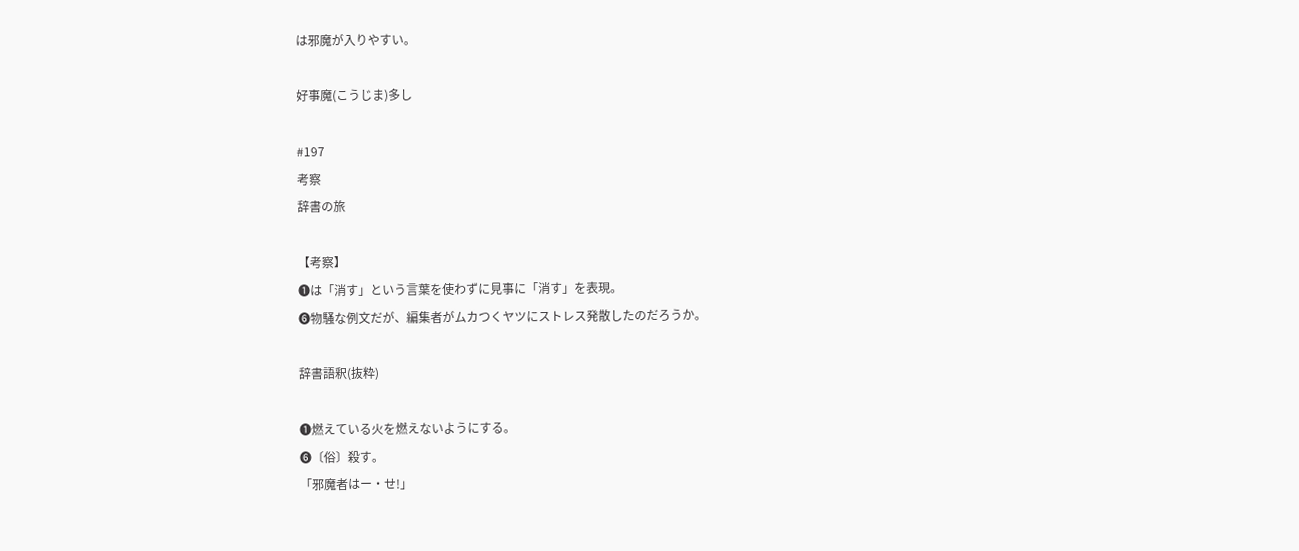は邪魔が入りやすい。

好事魔(こうじま)多し

#197
考察
辞書の旅

【考察】
❶は「消す」という言葉を使わずに見事に「消す」を表現。
❻物騒な例文だが、編集者がムカつくヤツにストレス発散したのだろうか。

辞書語釈(抜粋)

❶燃えている火を燃えないようにする。
❻〔俗〕殺す。
「邪魔者はー・せ!」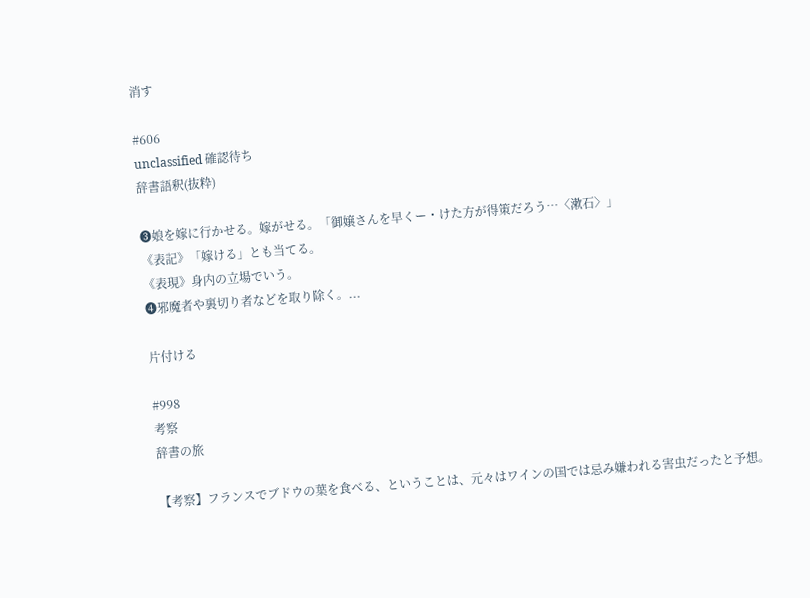消す

#606
unclassified 確認待ち
辞書語釈(抜粋)

❸娘を嫁に行かせる。嫁がせる。「御嬢さんを早くー・けた方が得策だろう…〈漱石〉」
《表記》「嫁ける」とも当てる。
《表現》身内の立場でいう。
❹邪魔者や裏切り者などを取り除く。...

片付ける

#998
考察
辞書の旅

【考察】フランスでブドウの葉を食べる、ということは、元々はワインの国では忌み嫌われる害虫だったと予想。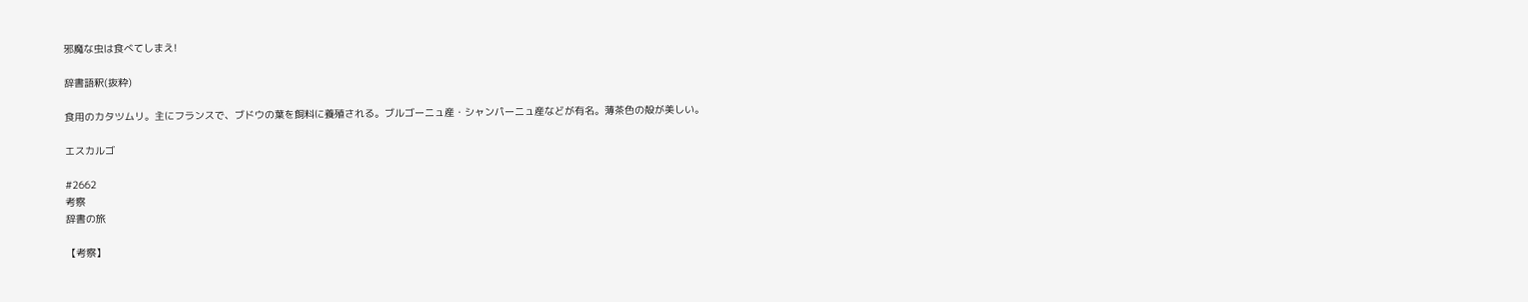邪魔な虫は食べてしまえ!

辞書語釈(抜粋)

食用のカタツムリ。主にフランスで、ブドウの葉を飼料に養殖される。ブルゴーニュ産・シャンパーニュ産などが有名。薄茶色の殻が美しい。

エスカルゴ

#2662
考察
辞書の旅

【考察】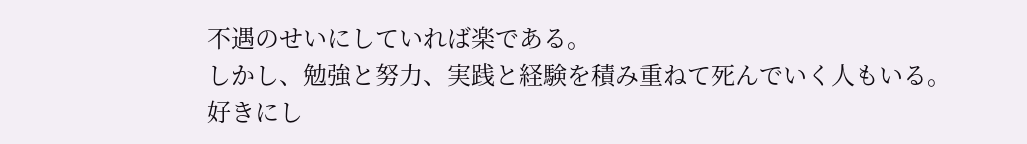不遇のせいにしていれば楽である。
しかし、勉強と努力、実践と経験を積み重ねて死んでいく人もいる。
好きにし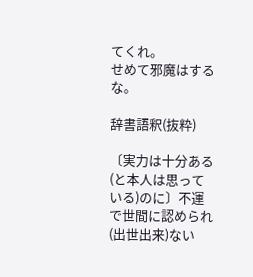てくれ。
せめて邪魔はするな。

辞書語釈(抜粋)

〔実力は十分ある(と本人は思っている)のに〕不運で世間に認められ(出世出来)ない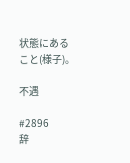状態にあること(様子)。

不遇

#2896
辞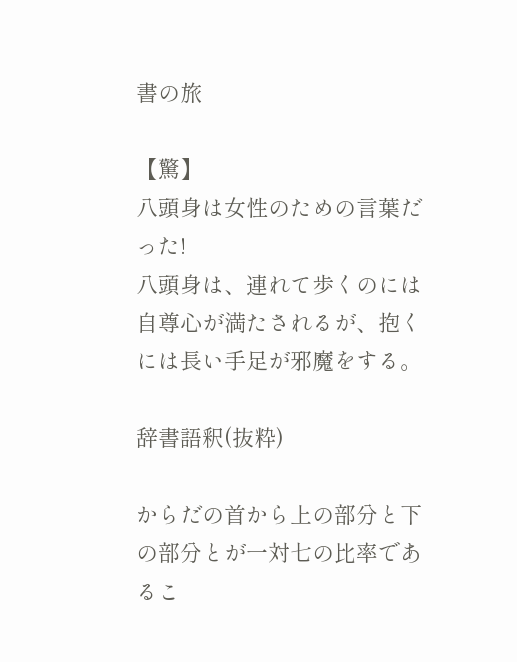書の旅

【驚】
八頭身は女性のための言葉だった!
八頭身は、連れて歩くのには自尊心が満たされるが、抱くには長い手足が邪魔をする。

辞書語釈(抜粋)

からだの首から上の部分と下の部分とが一対七の比率であるこ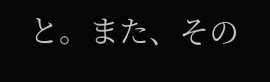と。また、その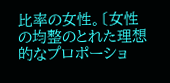比率の女性。〔女性の均整のとれた理想的なプロポーショ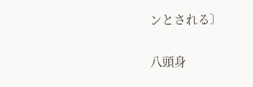ンとされる〕

八頭身